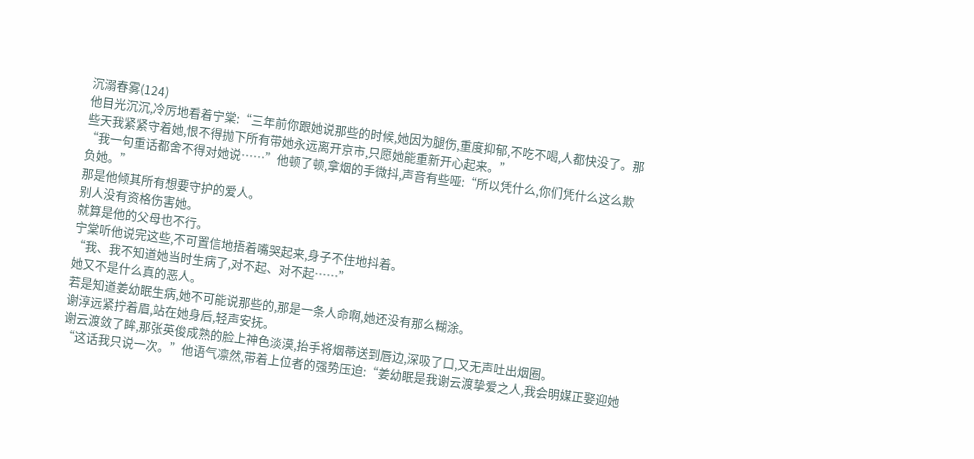沉溺春雾(124)
他目光沉沉,冷厉地看着宁棠:“三年前你跟她说那些的时候,她因为腿伤,重度抑郁,不吃不喝,人都快没了。那些天我紧紧守着她,恨不得抛下所有带她永远离开京市,只愿她能重新开心起来。”
“我一句重话都舍不得对她说……”他顿了顿,拿烟的手微抖,声音有些哑:“所以凭什么,你们凭什么这么欺负她。”
那是他倾其所有想要守护的爱人。
别人没有资格伤害她。
就算是他的父母也不行。
宁棠听他说完这些,不可置信地捂着嘴哭起来,身子不住地抖着。
“我、我不知道她当时生病了,对不起、对不起……”
她又不是什么真的恶人。
若是知道姜幼眠生病,她不可能说那些的,那是一条人命啊,她还没有那么糊涂。
谢淳远紧拧着眉,站在她身后,轻声安抚。
谢云渡敛了眸,那张英俊成熟的脸上神色淡漠,抬手将烟蒂送到唇边,深吸了口,又无声吐出烟圈。
“这话我只说一次。”他语气凛然,带着上位者的强势压迫:“姜幼眠是我谢云渡挚爱之人,我会明媒正娶迎她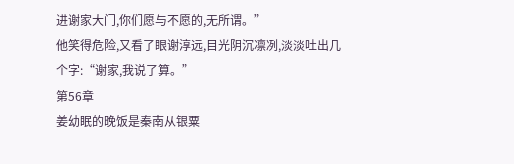进谢家大门,你们愿与不愿的,无所谓。”
他笑得危险,又看了眼谢淳远,目光阴沉凛冽,淡淡吐出几个字:“谢家,我说了算。”
第56章
姜幼眠的晚饭是秦南从银粟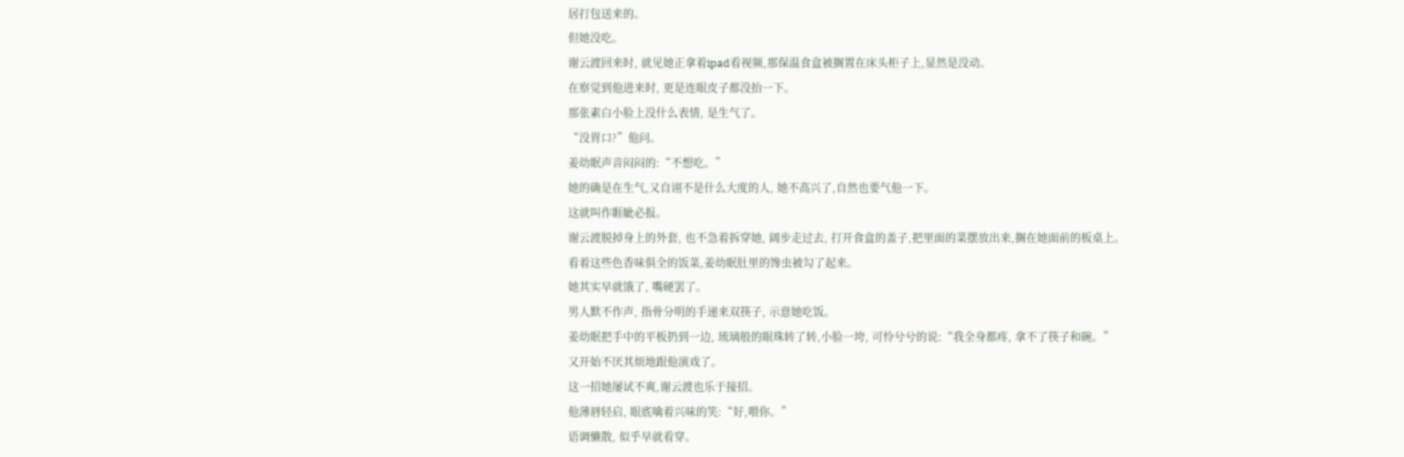居打包送来的。
但她没吃。
谢云渡回来时, 就见她正拿着ipad看视频,那保温食盒被搁置在床头柜子上,显然是没动。
在察觉到他进来时, 更是连眼皮子都没抬一下。
那张素白小脸上没什么表情, 是生气了。
“没胃口?”他问。
姜幼眠声音闷闷的:“不想吃。”
她的确是在生气,又自诩不是什么大度的人, 她不高兴了,自然也要气他一下。
这就叫作睚眦必报。
谢云渡脱掉身上的外套, 也不急着拆穿她, 阔步走过去, 打开食盒的盖子,把里面的菜摆放出来,搁在她面前的板桌上。
看着这些色香味俱全的饭菜,姜幼眠肚里的馋虫被勾了起来。
她其实早就饿了, 嘴硬罢了。
男人默不作声, 指骨分明的手递来双筷子, 示意她吃饭。
姜幼眠把手中的平板扔到一边, 琉璃般的眼珠转了转,小脸一垮, 可怜兮兮的说:“我全身都疼, 拿不了筷子和碗。”
又开始不厌其烦地跟他演戏了。
这一招她屡试不爽,谢云渡也乐于接招。
他薄唇轻启, 眼底噙着兴味的笑:“好,喂你。”
语调懒散, 似乎早就看穿。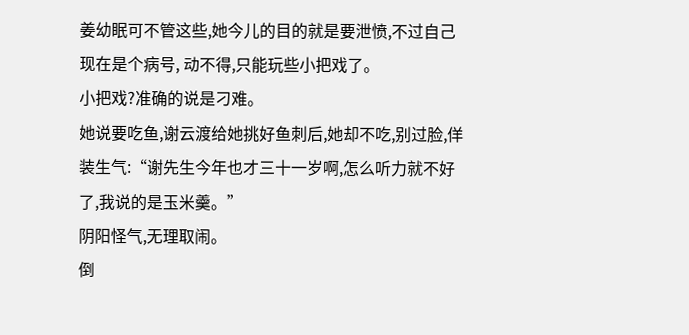姜幼眠可不管这些,她今儿的目的就是要泄愤,不过自己现在是个病号, 动不得,只能玩些小把戏了。
小把戏?准确的说是刁难。
她说要吃鱼,谢云渡给她挑好鱼刺后,她却不吃,别过脸,佯装生气:“谢先生今年也才三十一岁啊,怎么听力就不好了,我说的是玉米羹。”
阴阳怪气,无理取闹。
倒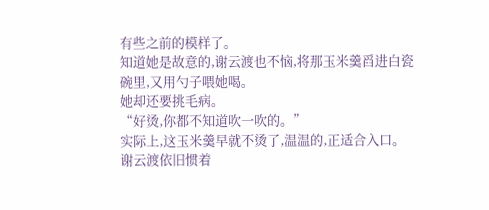有些之前的模样了。
知道她是故意的,谢云渡也不恼,将那玉米羹舀进白瓷碗里,又用勺子喂她喝。
她却还要挑毛病。
“好烫,你都不知道吹一吹的。”
实际上,这玉米羹早就不烫了,温温的,正适合入口。
谢云渡依旧惯着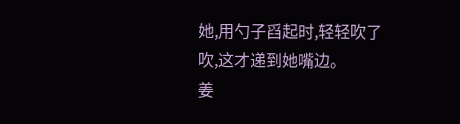她,用勺子舀起时,轻轻吹了吹,这才递到她嘴边。
姜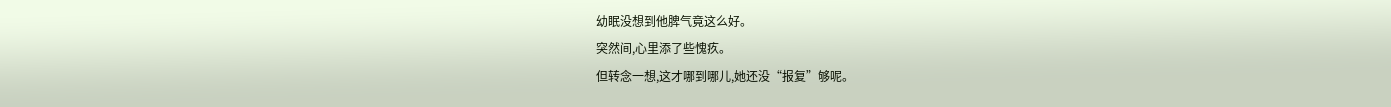幼眠没想到他脾气竟这么好。
突然间,心里添了些愧疚。
但转念一想,这才哪到哪儿,她还没“报复”够呢。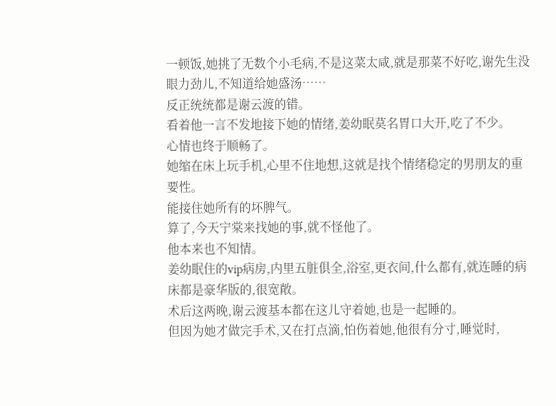一顿饭,她挑了无数个小毛病,不是这菜太咸,就是那菜不好吃,谢先生没眼力劲儿,不知道给她盛汤……
反正统统都是谢云渡的错。
看着他一言不发地接下她的情绪,姜幼眠莫名胃口大开,吃了不少。
心情也终于顺畅了。
她缩在床上玩手机,心里不住地想,这就是找个情绪稳定的男朋友的重要性。
能接住她所有的坏脾气。
算了,今天宁棠来找她的事,就不怪他了。
他本来也不知情。
姜幼眠住的vip病房,内里五脏俱全,浴室,更衣间,什么都有,就连睡的病床都是豪华版的,很宽敞。
术后这两晚,谢云渡基本都在这儿守着她,也是一起睡的。
但因为她才做完手术,又在打点滴,怕伤着她,他很有分寸,睡觉时,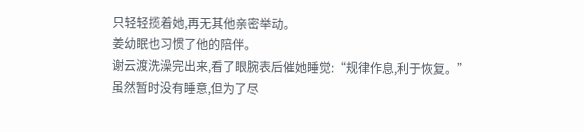只轻轻揽着她,再无其他亲密举动。
姜幼眠也习惯了他的陪伴。
谢云渡洗澡完出来,看了眼腕表后催她睡觉:“规律作息,利于恢复。”
虽然暂时没有睡意,但为了尽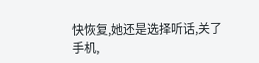快恢复,她还是选择听话,关了手机,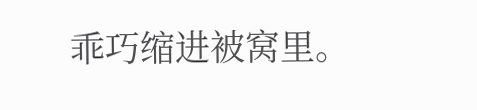乖巧缩进被窝里。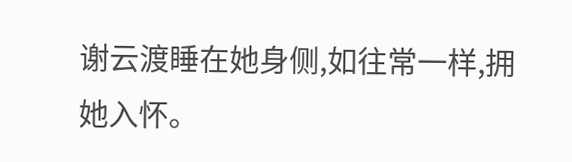谢云渡睡在她身侧,如往常一样,拥她入怀。